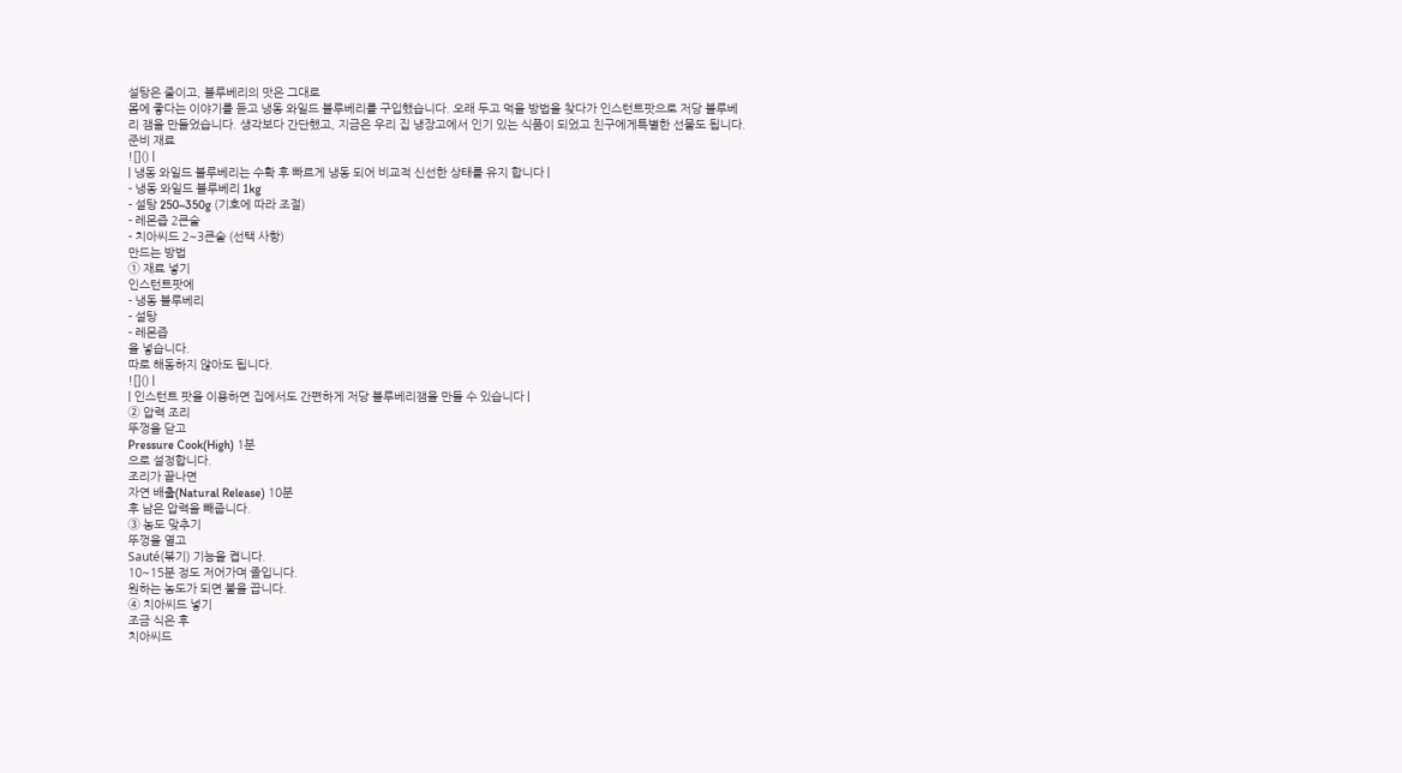설탕은 줄이고, 블루베리의 맛은 그대로
몸에 좋다는 이야기를 듣고 냉동 와일드 블루베리를 구입했습니다. 오래 두고 먹을 방법을 찾다가 인스턴트팟으로 저당 블루베리 잼을 만들었습니다. 생각보다 간단했고, 지금은 우리 집 냉장고에서 인기 있는 식품이 되었고 친구에게특별한 선물도 됩니다.
준비 재료
![]() |
| 냉동 와일드 블루베리는 수확 후 빠르게 냉동 되어 비교적 신선한 상태를 유지 합니다 |
- 냉동 와일드 블루베리 1kg
- 설탕 250~350g (기호에 따라 조절)
- 레몬즙 2큰술
- 치아씨드 2~3큰술 (선택 사항)
만드는 방법
① 재료 넣기
인스턴트팟에
- 냉동 블루베리
- 설탕
- 레몬즙
을 넣습니다.
따로 해동하지 않아도 됩니다.
![]() |
| 인스턴트 팟을 이용하면 집에서도 간편하게 저당 블루베리잼을 만들 수 있습니다 |
② 압력 조리
뚜껑을 닫고
Pressure Cook(High) 1분
으로 설정합니다.
조리가 끝나면
자연 배출(Natural Release) 10분
후 남은 압력을 빼줍니다.
③ 농도 맞추기
뚜껑을 열고
Sauté(볶기) 기능을 켭니다.
10~15분 정도 저어가며 졸입니다.
원하는 농도가 되면 불을 끕니다.
④ 치아씨드 넣기
조금 식은 후
치아씨드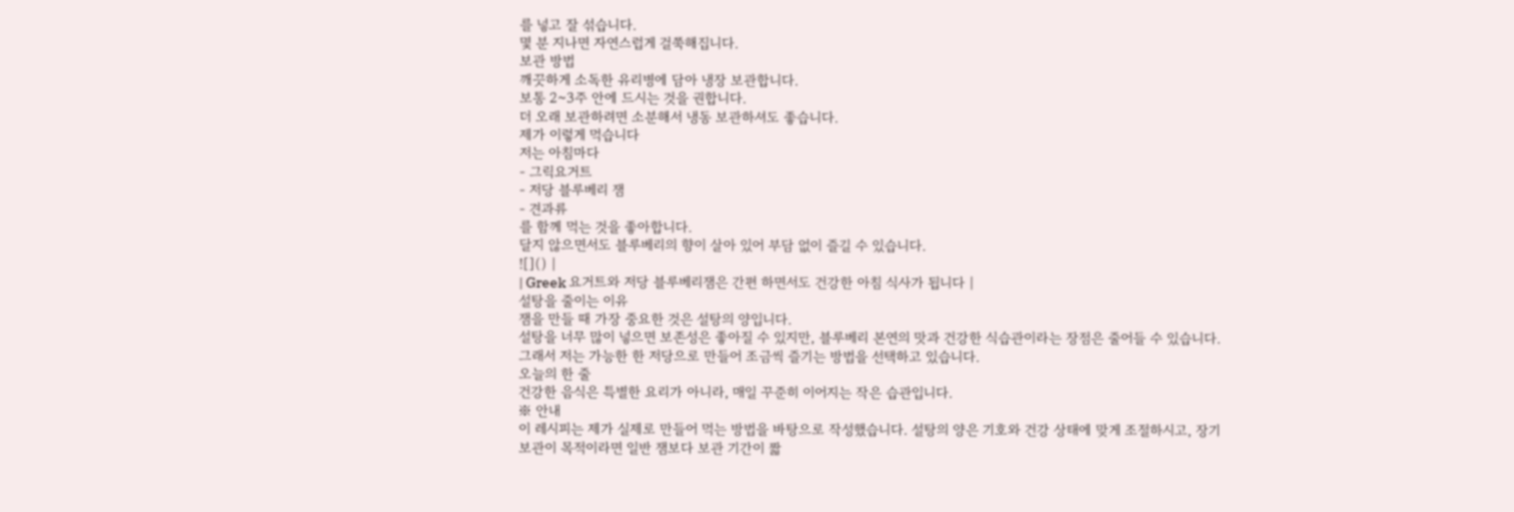를 넣고 잘 섞습니다.
몇 분 지나면 자연스럽게 걸쭉해집니다.
보관 방법
깨끗하게 소독한 유리병에 담아 냉장 보관합니다.
보통 2~3주 안에 드시는 것을 권합니다.
더 오래 보관하려면 소분해서 냉동 보관하셔도 좋습니다.
제가 이렇게 먹습니다
저는 아침마다
- 그릭요거트
- 저당 블루베리 잼
- 견과류
를 함께 먹는 것을 좋아합니다.
달지 않으면서도 블루베리의 향이 살아 있어 부담 없이 즐길 수 있습니다.
![]() |
| Greek 요거트와 저당 블루베리잼은 간편 하면서도 건강한 아침 식사가 됩니다 |
설탕을 줄이는 이유
잼을 만들 때 가장 중요한 것은 설탕의 양입니다.
설탕을 너무 많이 넣으면 보존성은 좋아질 수 있지만, 블루베리 본연의 맛과 건강한 식습관이라는 장점은 줄어들 수 있습니다.
그래서 저는 가능한 한 저당으로 만들어 조금씩 즐기는 방법을 선택하고 있습니다.
오늘의 한 줄
건강한 음식은 특별한 요리가 아니라, 매일 꾸준히 이어지는 작은 습관입니다.
※ 안내
이 레시피는 제가 실제로 만들어 먹는 방법을 바탕으로 작성했습니다. 설탕의 양은 기호와 건강 상태에 맞게 조절하시고, 장기 보관이 목적이라면 일반 잼보다 보관 기간이 짧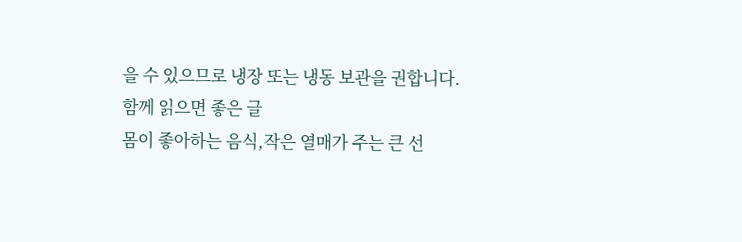을 수 있으므로 냉장 또는 냉동 보관을 권합니다.
함께 읽으면 좋은 글
몸이 좋아하는 음식,작은 열매가 주는 큰 선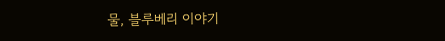물, 블루베리 이야기